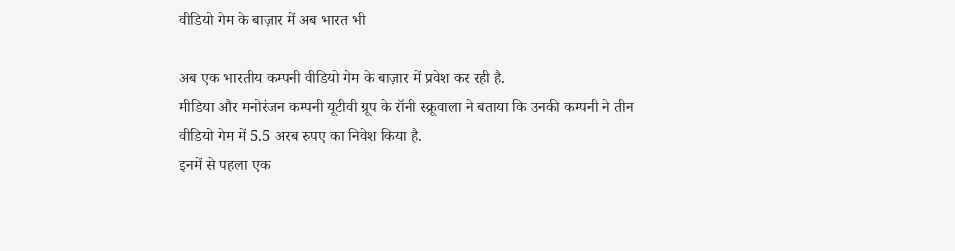वीडियो गेम के बाज़ार में अब भारत भी

अब एक भारतीय कम्पनी वीडियो गेम के बाज़ार में प्रवेश कर रही है.
मीडिया और मनोरंजन कम्पनी यूटीवी ग्रूप के रॉनी स्क्रूवाला ने बताया कि उनकी कम्पनी ने तीन वीडियो गेम में 5.5 अरब रुपए का निवेश किया है.
इनमें से पहला एक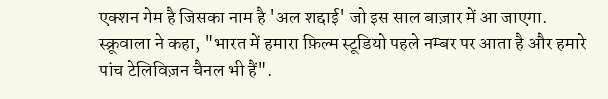एक्शन गेम है जिसका नाम है 'अल शद्दाई' जो इस साल बाज़ार में आ जाएगा.
स्क्रूवाला ने कहा, "भारत में हमारा फ़िल्म स्टूडियो पहले नम्बर पर आता है और हमारे पांच टेलिविज़न चैनल भी हैं".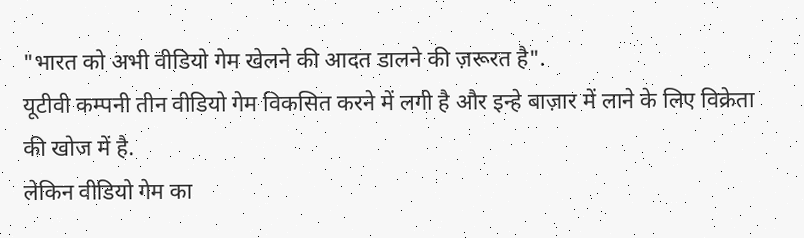"भारत को अभी वीडियो गेम खेलने की आदत डालने की ज़रूरत है".
यूटीवी कम्पनी तीन वीडियो गेम विकसित करने में लगी है और इन्हे बाज़ार में लाने के लिए विक्रेता की खोज में है.
लेकिन वीडियो गेम का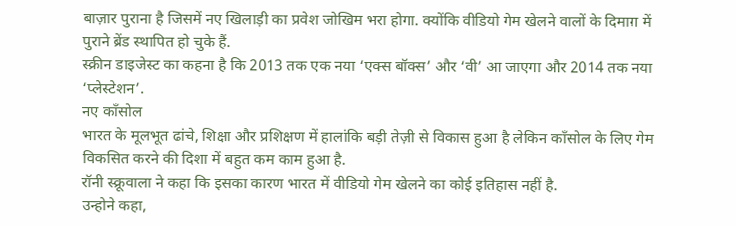बाज़ार पुराना है जिसमें नए खिलाड़ी का प्रवेश जोखिम भरा होगा. क्योंकि वीडियो गेम खेलने वालों के दिमाग़ में पुराने ब्रेंड स्थापित हो चुके हैं.
स्क्रीन डाइजेस्ट का कहना है कि 2013 तक एक नया ‘एक्स बॉक्स’ और ‘वी’ आ जाएगा और 2014 तक नया ‘प्लेस्टेशन’.
नए कॉंसोल
भारत के मूलभूत ढांचे, शिक्षा और प्रशिक्षण में हालांकि बड़ी तेज़ी से विकास हुआ है लेकिन कॉंसोल के लिए गेम विकसित करने की दिशा में बहुत कम काम हुआ है.
रॉनी स्क्रूवाला ने कहा कि इसका कारण भारत में वीडियो गेम खेलने का कोई इतिहास नहीं है.
उन्होने कहा,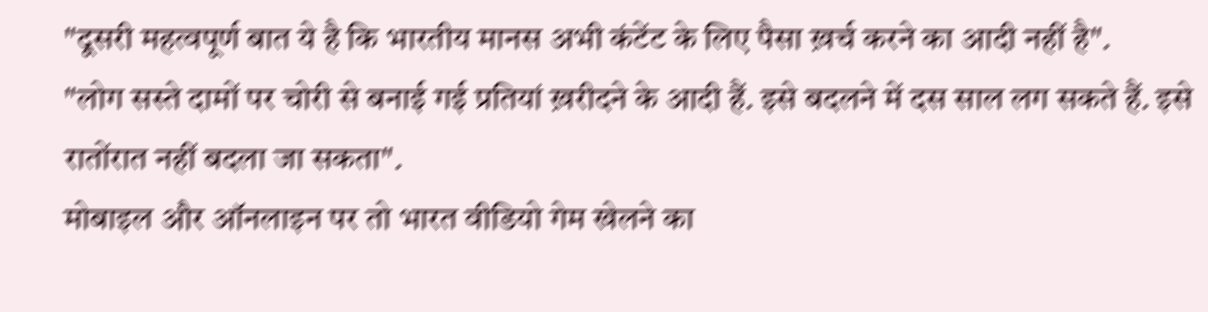"दूसरी महत्वपूर्ण बात ये है कि भारतीय मानस अभी कंटेंट के लिए पैसा ख़र्च करने का आदी नहीं है".
"लोग सस्ते दामों पर चोरी से बनाई गई प्रतियां ख़रीदने के आदी हैं. इसे बदलने में दस साल लग सकते हैं. इसे रातोंरात नहीं बदला जा सकता".
मोबाइल और ऑनलाइन पर तो भारत वीडियो गेम खेलने का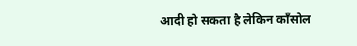आदी हो सकता है लेकिन कॉंसोल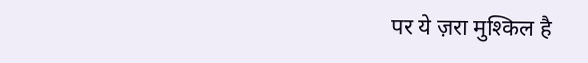पर ये ज़रा मुश्किल है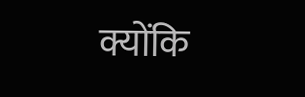क्योंकि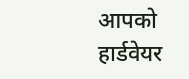आपको हार्डवेयर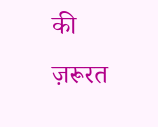की ज़रूरत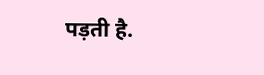पड़ती है.